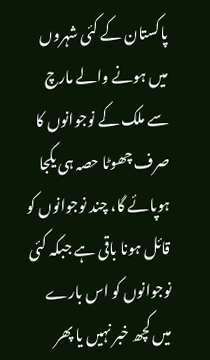پاکستان کے کئی شہروں میں ہونے والے مارچ سے ملک کے نوجوانوں کا صرف چھوٹا حصہ ہی یکجا ہوپائے گا، چند نوجوانوں کو قائل ہونا باقی ہے جبکہ کئی نوجوانوں کو اس بارے میں کچھ خبر نہیں یا پھر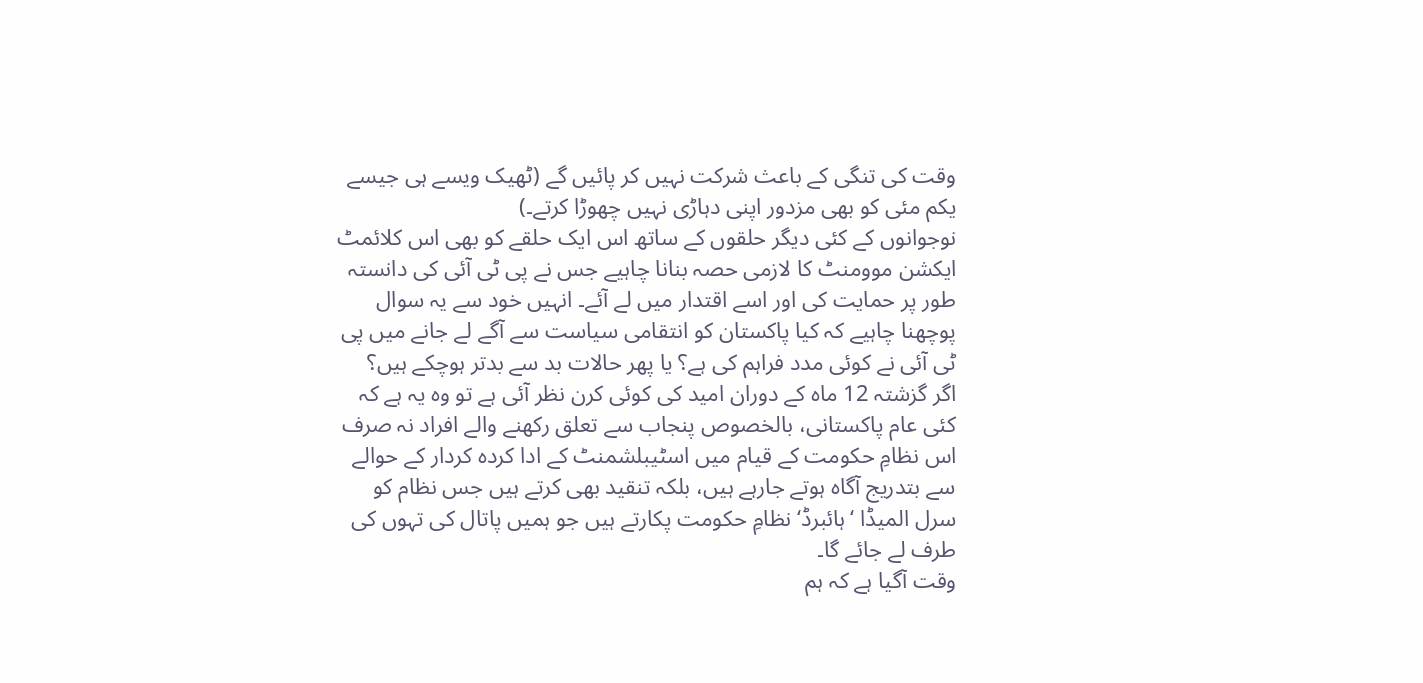وقت کی تنگی کے باعث شرکت نہیں کر پائیں گے (ٹھیک ویسے ہی جیسے یکم مئی کو بھی مزدور اپنی دہاڑی نہیں چھوڑا کرتے۔)
نوجوانوں کے کئی دیگر حلقوں کے ساتھ اس ایک حلقے کو بھی اس کلائمٹ ایکشن موومنٹ کا لازمی حصہ بنانا چاہیے جس نے پی ٹی آئی کی دانستہ طور پر حمایت کی اور اسے اقتدار میں لے آئے۔ انہیں خود سے یہ سوال پوچھنا چاہیے کہ کیا پاکستان کو انتقامی سیاست سے آگے لے جانے میں پی ٹی آئی نے کوئی مدد فراہم کی ہے؟ یا پھر حالات بد سے بدتر ہوچکے ہیں؟
اگر گزشتہ 12 ماہ کے دوران امید کی کوئی کرن نظر آئی ہے تو وہ یہ ہے کہ کئی عام پاکستانی، بالخصوص پنجاب سے تعلق رکھنے والے افراد نہ صرف اس نظامِ حکومت کے قیام میں اسٹیبلشمنٹ کے ادا کردہ کردار کے حوالے سے بتدریج آگاہ ہوتے جارہے ہیں، بلکہ تنقید بھی کرتے ہیں جس نظام کو سرل المیڈا ‘ہائبرڈ‘ نظامِ حکومت پکارتے ہیں جو ہمیں پاتال کی تہوں کی طرف لے جائے گا۔
وقت آگیا ہے کہ ہم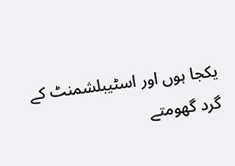یکجا ہوں اور اسٹیبلشمنٹ کے گرد گھومتے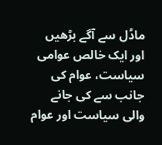ماڈل سے آگے بڑھیں اور ایک خالص عوامی سیاست، عوام کی جانب سے کی جانے والی سیاست اور عوام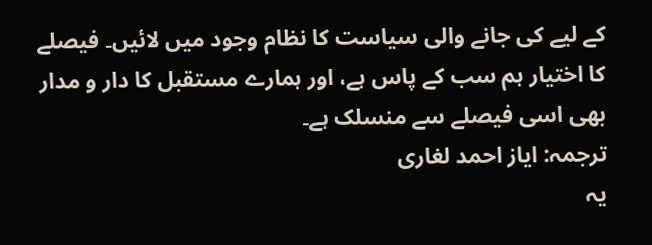کے لیے کی جانے والی سیاست کا نظام وجود میں لائیں۔ فیصلے کا اختیار ہم سب کے پاس ہے، اور ہمارے مستقبل کا دار و مدار بھی اسی فیصلے سے منسلک ہے۔
ترجمہ: ایاز احمد لغاری
یہ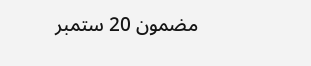مضمون 20 ستمبر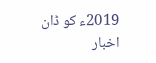2019ء کو ڈان اخبار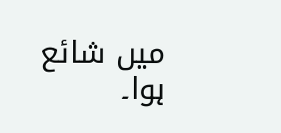میں شائع ہوا۔